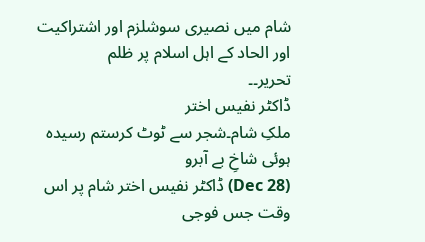شام میں نصیری سوشلزم اور اشتراکیت اور الحاد کے اہل اسلام پر ظلم
تحریر۔۔
ڈاکٹر نفیس اختر
ملکِ شام۔شجر سے ٹوٹ کرستم رسیدہ ہوئی شاخِ بے آبرو
(28 Dec) ڈاکٹر نفیس اختر شام پر اس وقت جس فوجی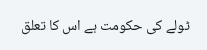ٹولے کی حکومت ہے اس کا تعلق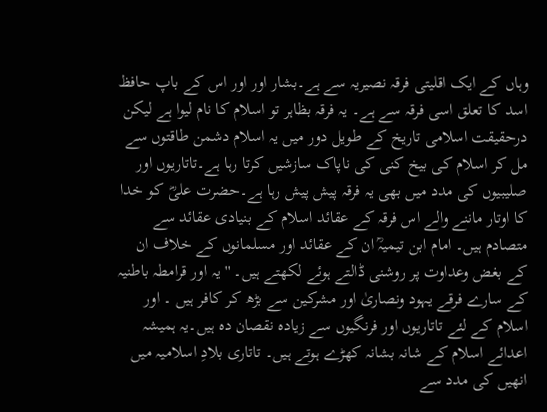وہاں کے ایک اقلیتی فرقہ نصیریہ سے ہے۔بشار اور اور اس کے باپ حافظ اسد کا تعلق اسی فرقہ سے ہے۔ یہ فرقہ بظاہر تو اسلام کا نام لیوا ہے لیکن درحقیقت اسلامی تاریخ کے طویل دور میں یہ اسلام دشمن طاقتوں سے مل کر اسلام کی بیخ کنی کی ناپاک سازشیں کرتا رہا ہے۔تاتاریوں اور صلیبیوں کی مدد میں بھی یہ فرقہ پیش پیش رہا ہے۔حضرت علیؓ کو خدا کا اوتار ماننے والے اس فرقہ کے عقائد اسلام کے بنیادی عقائد سے متصادم ہیں۔ امام ابن تیمیہؒ ان کے عقائد اور مسلمانوں کے خلاف ان کے بغض وعداوت پر روشنی ڈالتے ہوئے لکھتے ہیں۔ '' یہ اور قرامطہ باطنیہ کے سارے فرقے یہود ونصاریٰ اور مشرکین سے بڑھ کر کافر ہیں ۔ اور اسلام کے لئے تاتاریوں اور فرنگیوں سے زیادہ نقصان دہ ہیں۔یہ ہمیشہ اعدائے اسلام کے شانہ بشانہ کھڑے ہوتے ہیں۔ تاتاری بلادِ اسلامیہ میں انھیں کی مدد سے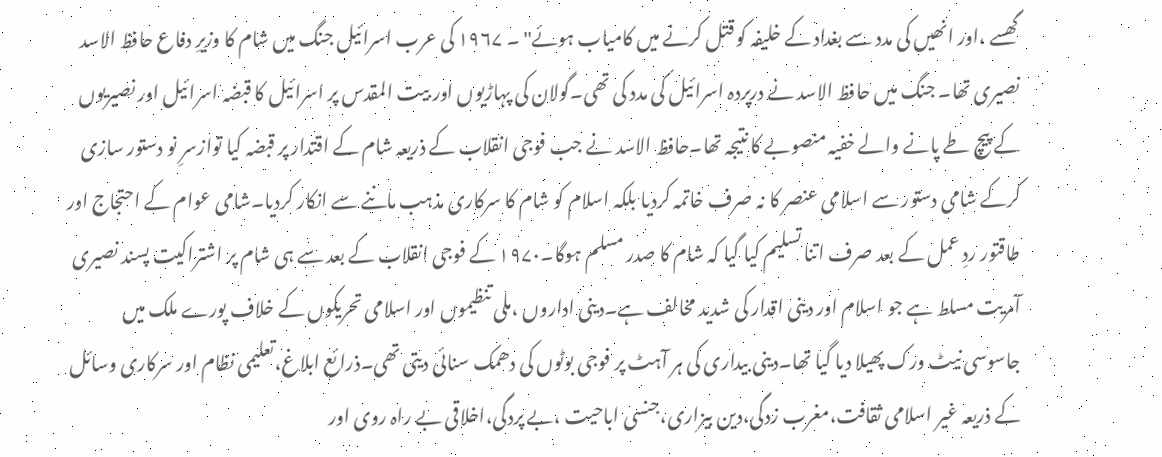گھسے ،اور انھیں کی مدد سے بغداد کے خلیفہ کو قتل کرنے میں کامیاب ہوئے'' ۔ ۱۹۶۷ کی عرب اسرائیل جنگ میں شام کا وزیرِ دفاع حافظ الاسد نصیری تھا۔ جنگ میں حافظ الاسد نے درپردہ اسرائیل کی مدد کی تھی۔گولان کی پہاڑیوں اور بیت المقدس پر اسرائیل کا قبضہ اسرائیل اور نصیریوں کے پیچ طے پانے والے خفیہ منصوبے کا نتیجہ تھا۔حافظ الاسد نے جب فوجی انقلاب کے ذریعہ شام کے اقتدار پر قبضہ کیا توازسرِ نو دستور سازی کرکے شامی دستور سے اسلامی عنصر کا نہ صرف خاتمہ کردیا بلکہ اسلام کو شام کا سرکاری مذہب ماننے سے انکار کردیا۔شامی عوام کے احتجاج اور طاقتور ردِ عمل کے بعد صرف اتنا تسلیم کیا گیا کہ شام کا صدر مسلم ہوگا۔۱۹۷۰ کے فوجی انقلاب کے بعد سے ہی شام پر اشتراکیت پسند نصیری آمریت مسلط ہے جو اسلام اور دینی اقدار کی شدید مخالف ہے۔دینی اداروں ،ملی تنظیموں اور اسلامی تحریکوں کے خلاف پورے ملک میں جاسوسی نیٹ ورک پھیلا دیا گیا تھا۔دینی بیداری کی ہر آہٹ پر فوجی بوٹوں کی دھمک سنائی دیتی تھی۔ذرائع ابلاغ،تعلیمی نظام اور سرکاری وسائل کے ذریعہ غیر اسلامی ثقافت،مغرب زدگی،دین بیزاری،جنسی اباحیت ،بے پردگی،اخلاقی بے راہ روی اور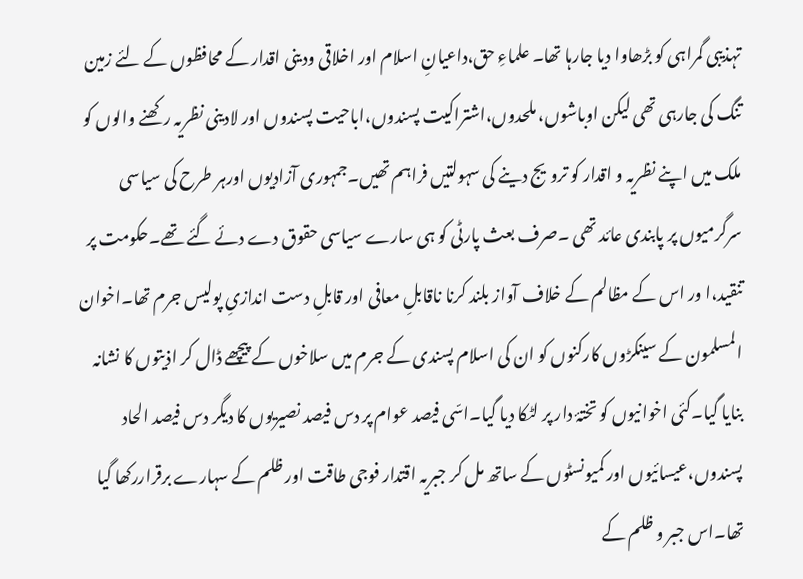تہذیبی گمراہی کو بڑھاوا دیا جارہا تھا۔ علماءِ حق،داعیانِ اسلام اور اخلاقی ودینی اقدار کے محافظوں کے لئے زمین تنگ کی جارہی تھی لیکن اوباشوں، ملحدوں،اشتراکیت پسندوں،اباحیت پسندوں اور لادینی نظریہ رکھنے والوں کو ملک میں اپنے نظریہ و اقدار کو ترویج دینے کی سہولتیں فراہم تھیں۔جمہوری آزادیوں اورہر طرح کی سیاسی سرگرمیوں پر پابندی عائد تھی ۔صرف بعث پارٹی کو ہی سارے سیاسی حقوق دے دئے گئے تھے۔حکومت پر تنقید،ا ور اس کے مظالم کے خلاف آواز بلند کرنا ناقابلِ معافی اور قابلِ دست اندازیِ پولیس جرم تھا۔اخوان المسلمون کے سینکڑوں کارکنوں کو ان کی اسلام پسندی کے جرم میں سلاخوں کے پیچھے ڈال کر اذیتوں کا نشانہ بنایا گیا۔کئی اخوانیوں کو تختۂ دار پر لٹکا دیا گیا۔اسّی فیصد عوام پر دس فیصد نصیریوں کا دیگر دس فیصد الحاد پسندوں،عیسائیوں اور کمیونسٹوں کے ساتھ مل کر جبریہ اقتدار فوجی طاقت اور ظلم کے سہارے برقراررکھا گیا تھا۔اس جبر و ظلم کے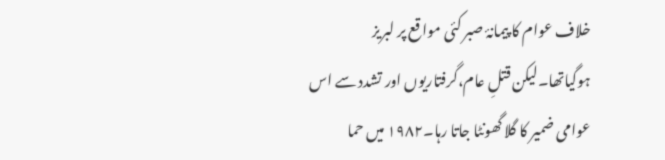خلاف عوام کا پیمانۂ صبر کئی مواقع پر لبریز ہوگیاتھا۔لیکن قتلِ عام،گرفتاریوں اور تشدد سے اس عوامی ضمیر کا گلا گھونٹا جاتا رہا۔۱۹۸۲ میں حما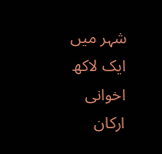شہر میں ایک لاکھ اخوانی ارکان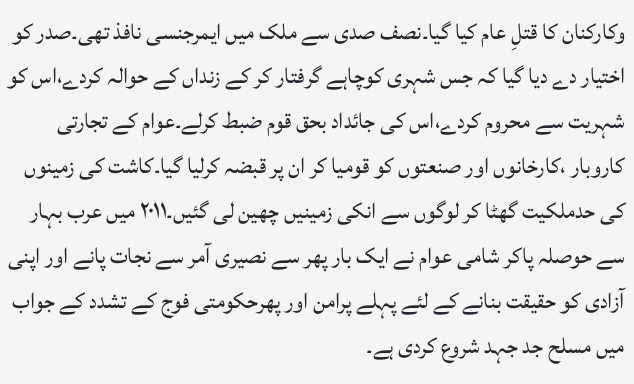وکارکنان کا قتلِ عام کیا گیا۔نصف صدی سے ملک میں ایمرجنسی نافذ تھی۔صدر کو اختیار دے دیا گیا کہ جس شہری کوچاہے گرفتار کر کے زنداں کے حوالہ کردے،اس کو شہریت سے محروم کردے،اس کی جائداد بحق قوم ضبط کرلے۔عوام کے تجارتی کاروبار ،کارخانوں اور صنعتوں کو قومیا کر ان پر قبضہ کرلیا گیا۔کاشت کی زمینوں کی حدملکیت گھٹا کر لوگوں سے انکی زمینیں چھین لی گئیں۔۲۰۱۱ میں عرب بہار سے حوصلہ پاکر شامی عوام نے ایک بار پھر سے نصیری آمر سے نجات پانے اور اپنی آزادی کو حقیقت بنانے کے لئے پہلے پرامن اور پھرحکومتی فوج کے تشدد کے جواب میں مسلح جد جہد شروع کردی ہے۔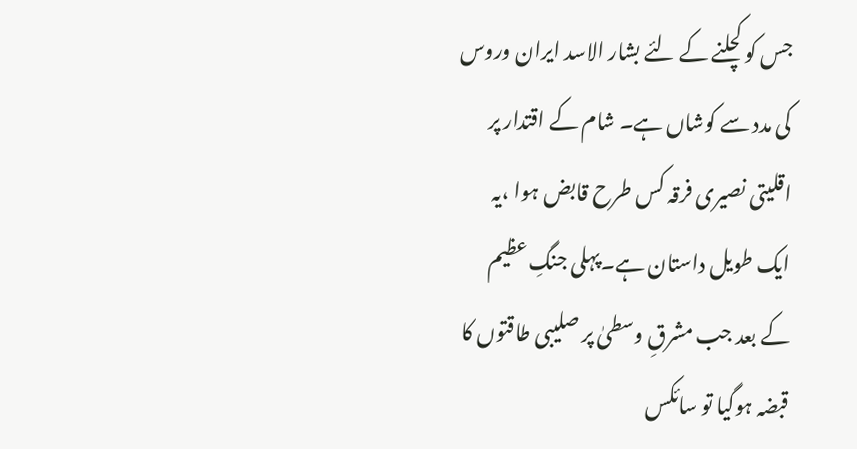جس کو کچلنے کے لئے بشار الاسد ایران وروس کی مدد سے کوشاں ہے۔ شام کے اقتدار پر اقلیتی نصیری فرقہ کس طرح قابض ہوا ،یہ ایک طویل داستان ہے۔پہلی جنگِ عظیم کے بعد جب مشرقِ وسطیٰ پر صلیبی طاقتوں کا قبضہ ہوگیا تو سائکس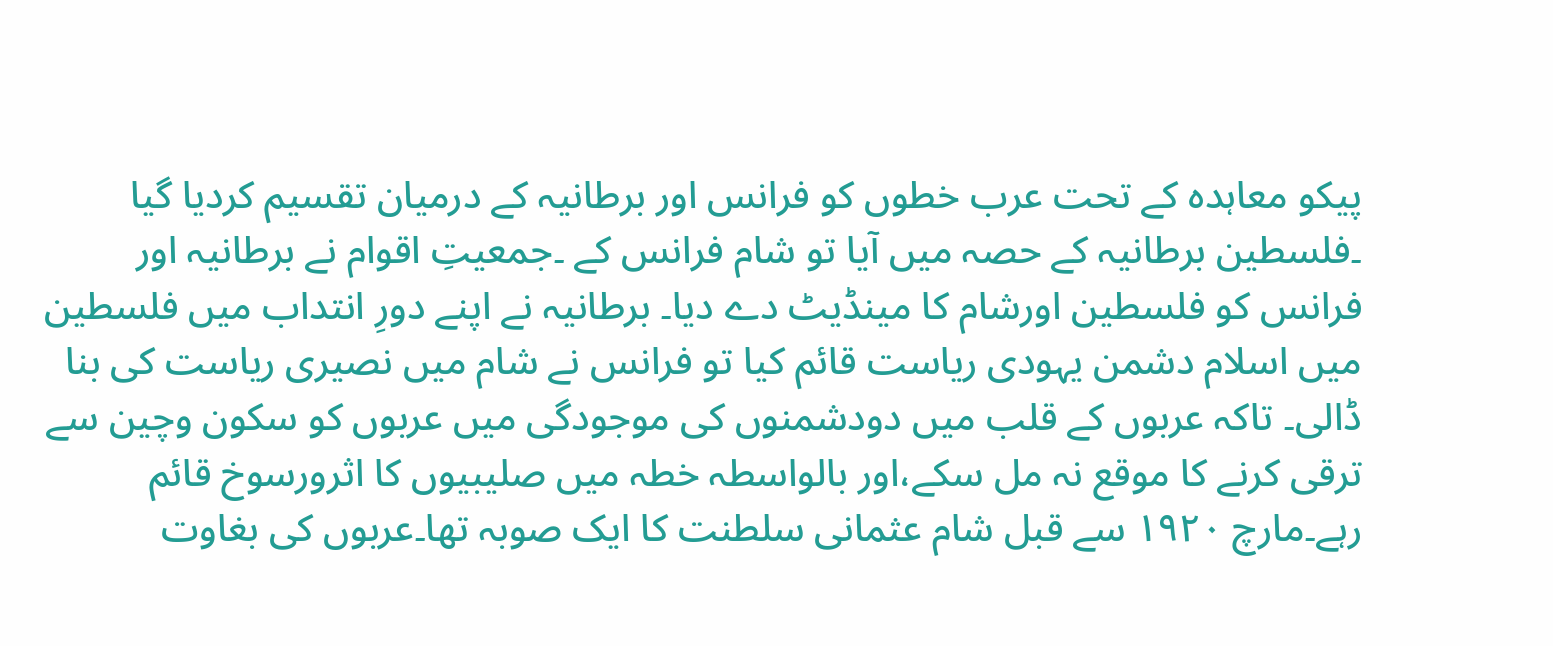پیکو معاہدہ کے تحت عرب خطوں کو فرانس اور برطانیہ کے درمیان تقسیم کردیا گیا ۔فلسطین برطانیہ کے حصہ میں آیا تو شام فرانس کے ۔جمعیتِ اقوام نے برطانیہ اور فرانس کو فلسطین اورشام کا مینڈیٹ دے دیا۔ برطانیہ نے اپنے دورِ انتداب میں فلسطین میں اسلام دشمن یہودی ریاست قائم کیا تو فرانس نے شام میں نصیری ریاست کی بنا ڈالی۔ تاکہ عربوں کے قلب میں دودشمنوں کی موجودگی میں عربوں کو سکون وچین سے ترقی کرنے کا موقع نہ مل سکے،اور بالواسطہ خطہ میں صلیبیوں کا اثرورسوخ قائم رہے۔مارچ ۱۹۲۰ سے قبل شام عثمانی سلطنت کا ایک صوبہ تھا۔عربوں کی بغاوت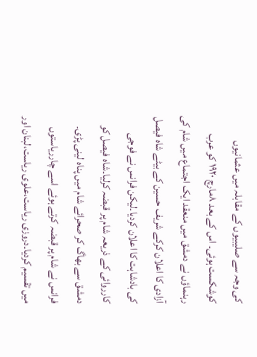کی وجہ سے صلیبیوں کے مقابلہ میں عثمانیوں کوشکست ہوئی۔ اس کے بعد ۸مارچ ۱۹۲۰ کو عرب رہنماؤں نے دمشق میں منعقد ایک اجتماع میں شام کی آزادی کا اعلان کرکے شریف حسین کے بیٹے شاہ فیصل کی بادشاہت کا اعلان کردیا۔لیکن فرانس نے فوجی کارروائی کے ذریعہ شام پر قبضہ کرلیا۔شاہ فیصل کو دمشق سے بھاگ کر صحرائے شام میں پناہ لینی پڑی۔ فرانس نے شام پر قبضہ کرتے ہوئے اسے چارریاستوں میں تقسیم کردیا۔دروزی ریاست،علوی ریاست،لبنان اور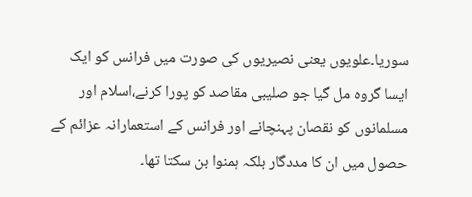سوریا۔علویوں یعنی نصیریوں کی صورت میں فرانس کو ایک ایسا گروہ مل گیا جو صلیبی مقاصد کو پورا کرنے،اسلام اور مسلمانوں کو نقصان پہنچانے اور فرانس کے استعمارانہ عزائم کے حصول میں ان کا مددگار بلکہ ہمنوا بن سکتا تھا۔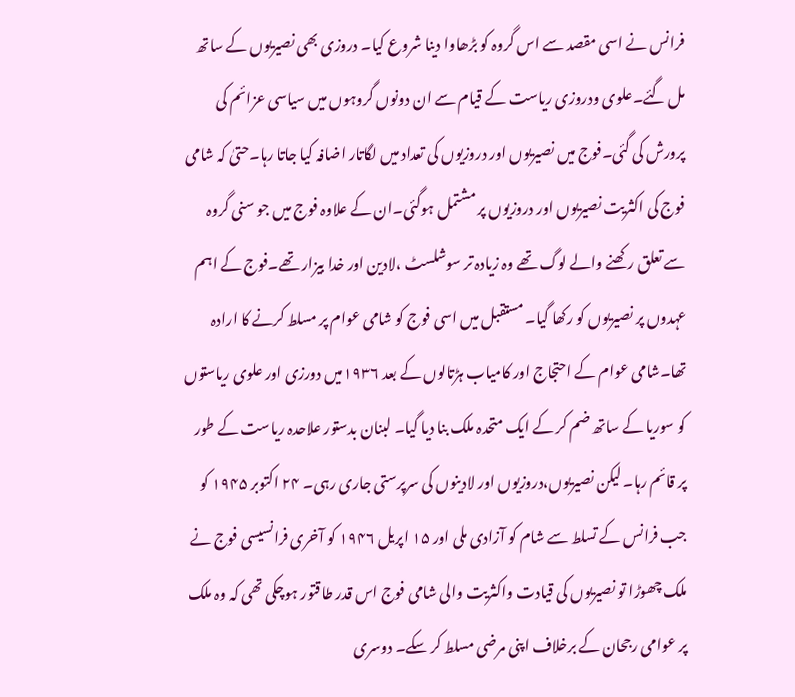فرانس نے اسی مقصد سے اس گروہ کو بڑھاوا دینا شروع کیا۔ دروزی بھی نصیریوں کے ساتھ مل گئے۔علوی ودروزی ریاست کے قیام سے ان دونوں گروہوں میں سیاسی عزائم کی پرورش کی گئی۔فوج میں نصیریوں اور دروزیوں کی تعداد میں لگاتار اضافہ کیا جاتا رہا۔حتیٰ کہ شامی فوج کی اکثریت نصیریوں اور دروزیوں پر مشتمل ہوگئی۔ان کے علاوہ فوج میں جو سنی گروہ سے تعلق رکھنے والے لوگ تھے وہ زیادہ تر سوشلسٹ ،لادین اور خدا بیزار تھے۔فوج کے اہم عہدوں پر نصیریوں کو رکھا گیا۔ مستقبل میں اسی فوج کو شامی عوام پر مسلط کرنے کا ارادہ تھا۔شامی عوام کے احتجاج اور کامیاب ہڑتالوں کے بعد ۱۹۳۶میں دورزی اور علوی ریاستوں کو سوریا کے ساتھ ضم کر کے ایک متحدہ ملک بنا دیا گیا۔ لبنان بدستور علاحدہ ریاست کے طور پر قائم رہا۔ لیکن نصیریوں،دروزیوں اور لادینوں کی سرپرستی جاری رہی۔ ۲۴ اکتوبر ۱۹۴۵ کو جب فرانس کے تسلط سے شام کو آزادی ملی اور ۱۵ اپریل ۱۹۴۶ کو آخری فرانسیسی فوج نے ملک چھوڑا تو نصیریوں کی قیادت واکثریت والی شامی فوج اس قدر طاقتور ہوچکی تھی کہ وہ ملک پر عوامی رجحان کے برخلاف اپنی مرضی مسلط کر سکے۔ دوسری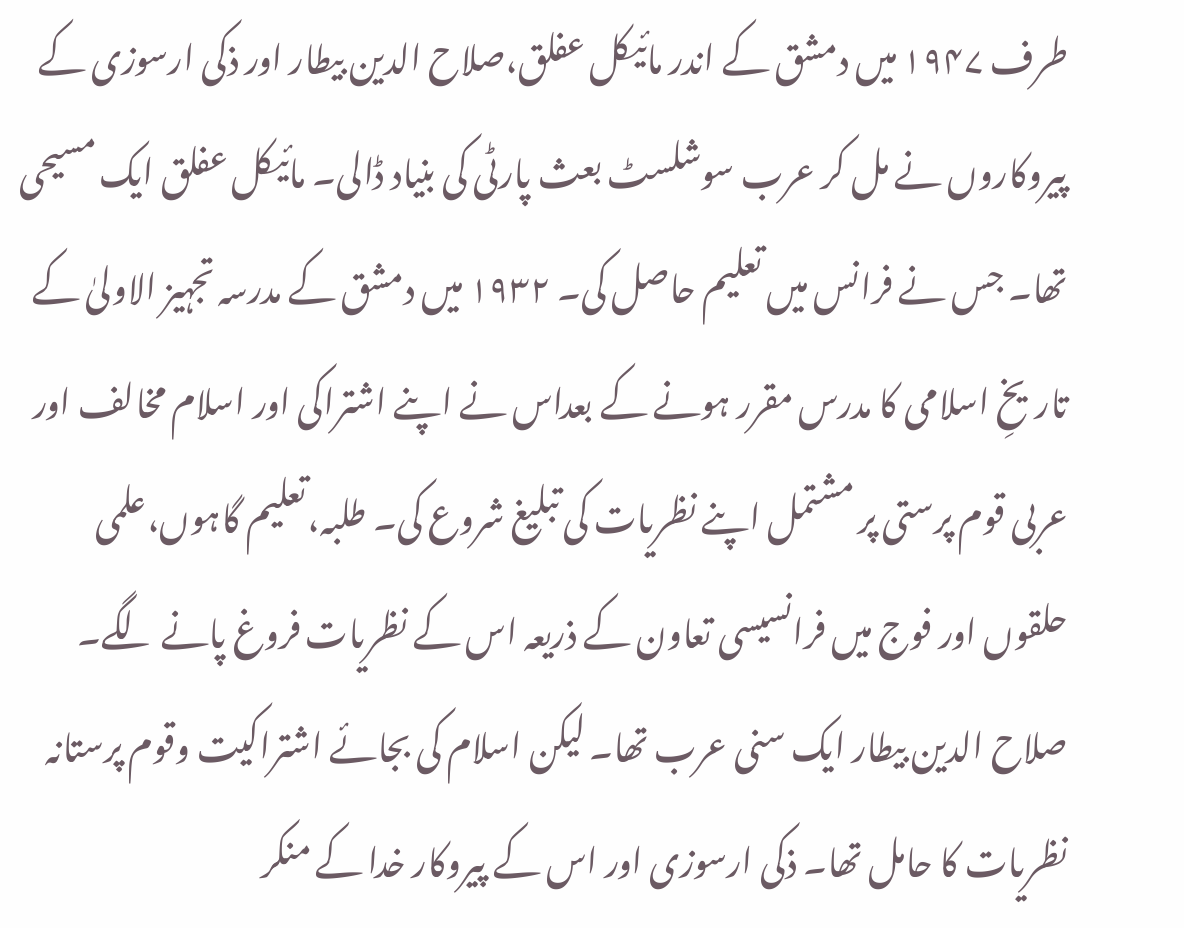طرف ۱۹۴۷ میں دمشق کے اندر مائیکل عفلق،صلاح الدین بیطار اور ذکی ارسوزی کے پیروکاروں نے مل کر عرب سوشلسٹ بعث پارٹی کی بنیاد ڈالی۔ مائیکل عفلق ایک مسیحی تھا۔ جس نے فرانس میں تعلیم حاصل کی۔ ۱۹۳۲ میں دمشق کے مدرسہ تجہیز الاولیٰ کے تاریخِ اسلامی کا مدرس مقرر ہونے کے بعداس نے اپنے اشتراکی اور اسلام مخالف اور عربی قوم پرستی پر مشتمل اپنے نظریات کی تبلیغ شروع کی۔ طلبہ،تعلیم گاہوں،علمی حلقوں اور فوج میں فرانسیسی تعاون کے ذریعہ اس کے نظریات فروغ پانے لگے۔ صلاح الدین بیطار ایک سنی عرب تھا۔ لیکن اسلام کی بجائے اشتراکیت وقوم پرستانہ نظریات کا حامل تھا۔ ذکی ارسوزی اور اس کے پیروکار خدا کے منکر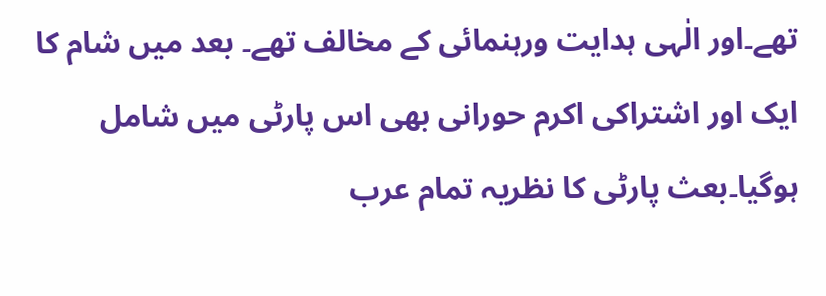تھے۔اور الٰہی ہدایت ورہنمائی کے مخالف تھے۔ بعد میں شام کا ایک اور اشتراکی اکرم حورانی بھی اس پارٹی میں شامل ہوگیا۔بعث پارٹی کا نظریہ تمام عرب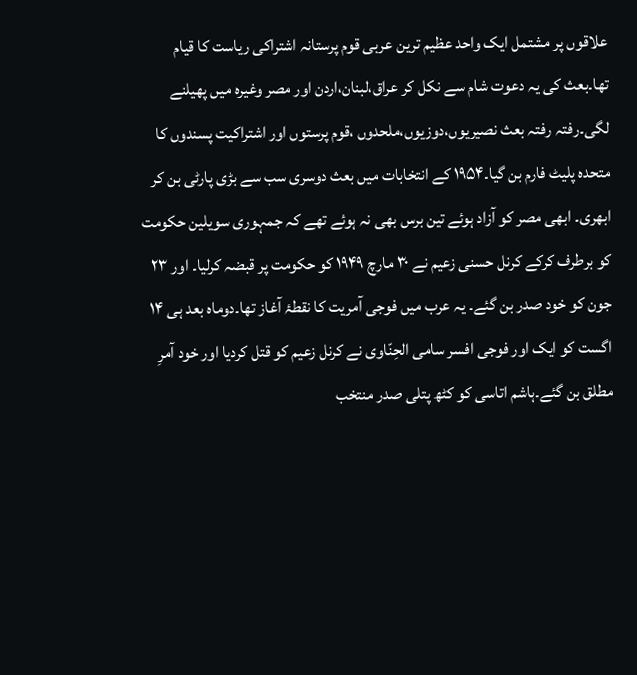علاقوں پر مشتمل ایک واحد عظیم ترین عربی قوم پرستانہ اشتراکی ریاست کا قیام تھا۔بعث کی یہ دعوت شام سے نکل کر عراق،لبنان،اردن اور مصر وغیرہ میں پھیلنے لگی۔رفتہ رفتہ بعث نصیریوں،دوزیوں،ملحدوں ،قوم پرستوں اور اشتراکیت پسندوں کا متحدہ پلیٹ فارم بن گیا۔۱۹۵۴ کے انتخابات میں بعث دوسری سب سے بڑی پارٹی بن کر ابھری۔ ابھی مصر کو آزاد ہوئے تین برس بھی نہ ہوئے تھے کہ جمہوری سویلین حکومت کو برطرف کرکے کرنل حسنی زعیم نے ۳۰ مارچ ۱۹۴۹ کو حکومت پر قبضہ کرلیا۔ اور ۲۳ جون کو خود صدر بن گئے۔ یہ عرب میں فوجی آمریت کا نقطۂ آغاز تھا۔دوماہ بعد ہی ۱۴ اگست کو ایک اور فوجی افسر سامی الحِنّاوی نے کرنل زعیم کو قتل کردیا اور خود آمرِ مطلق بن گئے۔ہاشم اتاسی کو کٹھ پتلی صدر منتخب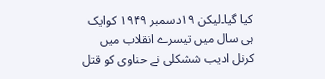کیا گیا۔لیکن ۱۹دسمبر ۱۹۴۹ کوایک ہی سال میں تیسرے انقلاب میں کرنل ادیب ششکلی نے حناوی کو قتل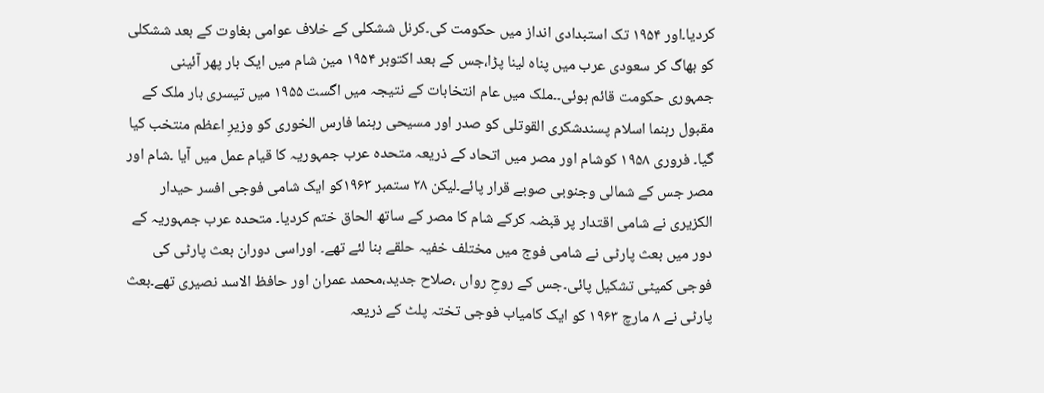کردیا۔اور ۱۹۵۴ تک استبدادی انداز میں حکومت کی۔کرنل ششکلی کے خلاف عوامی بغاوت کے بعد ششکلی کو بھاگ کر سعودی عرب میں پناہ لینا پڑا،جس کے بعد اکتوبر ۱۹۵۴ مین شام میں ایک بار پھر آئینی جمہوری حکومت قائم ہوئی۔۔ملک میں عام انتخابات کے نتیجہ میں اگست ۱۹۵۵ میں تیسری بار ملک کے مقبول رہنما اسلام پسندشکری القوتلی کو صدر اور مسیحی رہنما فارس الخوری کو وزیرِ اعظم منتخب کیا گیا۔ فروری ۱۹۵۸ کوشام اور مصر میں اتحاد کے ذریعہ متحدہ عرب جمہوریہ کا قیام عمل میں آیا ۔شام اور مصر جس کے شمالی وجنوبی صوبے قرار پائے۔لیکن ۲۸ ستمبر ۱۹۶۳کو ایک شامی فوجی افسر حیدار الکزیری نے شامی اقتدار پر قبضہ کرکے شام کا مصر کے ساتھ الحاق ختم کردیا۔ متحدہ عرب جمہوریہ کے دور میں بعث پارٹی نے شامی فوج میں مختلف خفیہ حلقے بنا لئے تھے۔ اوراسی دوران بعث پارٹی کی فوجی کمیٹی تشکیل پائی۔جس کے روحِ رواں ،صلاح جدید،محمد عمران اور حافظ الاسد نصیری تھے۔بعث پارٹی نے ۸ مارچ ۱۹۶۳ کو ایک کامیاب فوجی تختہ پلٹ کے ذریعہ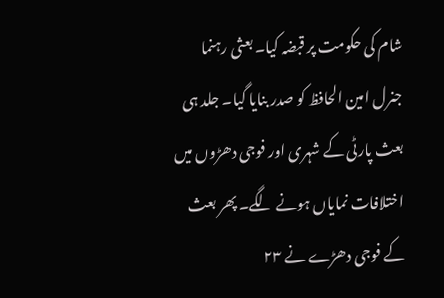شام کی حکومت پر قبضہ کیا۔ بعثی رہنما جنرل امین الحافظ کو صدر بنایا گیا۔ جلد ہی بعث پارٹی کے شہری اور فوجی دھڑوں میں اختلافات نمایاں ہونے لگے۔ پھر بعث کے فوجی دھڑے نے ۲۳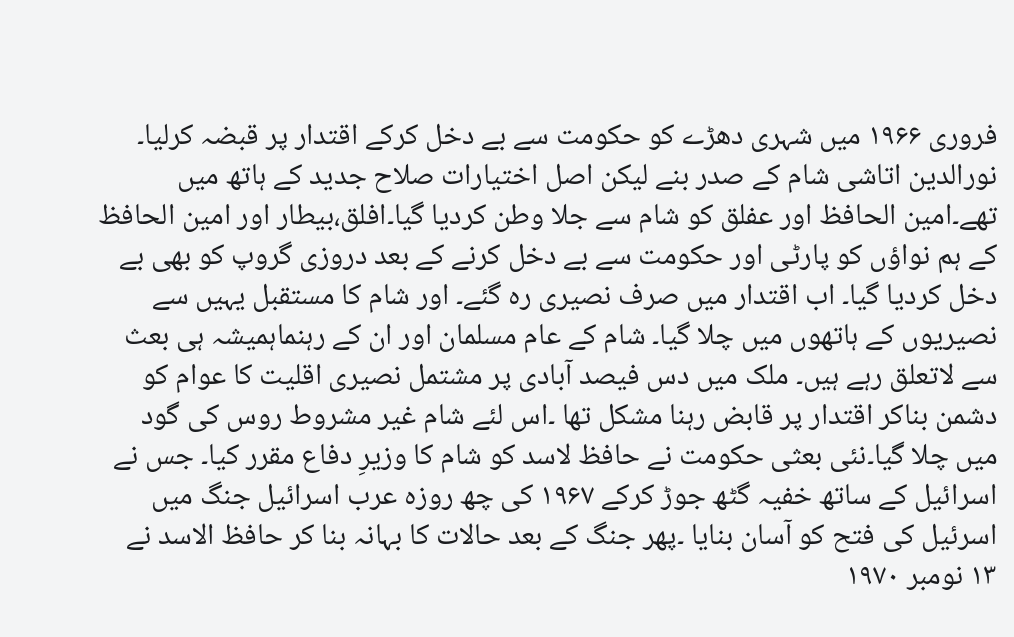فروری ۱۹۶۶ میں شہری دھڑے کو حکومت سے بے دخل کرکے اقتدار پر قبضہ کرلیا۔ نورالدین اتاشی شام کے صدر بنے لیکن اصل اختیارات صلاح جدید کے ہاتھ میں تھے۔امین الحافظ اور عفلق کو شام سے جلا وطن کردیا گیا۔افلق،بیطار اور امین الحافظ کے ہم نواؤں کو پارٹی اور حکومت سے بے دخل کرنے کے بعد دروزی گروپ کو بھی بے دخل کردیا گیا۔ اب اقتدار میں صرف نصیری رہ گئے۔ اور شام کا مستقبل یہیں سے نصیریوں کے ہاتھوں میں چلا گیا۔ شام کے عام مسلمان اور ان کے رہنماہمیشہ ہی بعث سے لاتعلق رہے ہیں۔ ملک میں دس فیصد آبادی پر مشتمل نصیری اقلیت کا عوام کو دشمن بناکر اقتدار پر قابض رہنا مشکل تھا ۔اس لئے شام غیر مشروط روس کی گود میں چلا گیا۔نئی بعثی حکومت نے حافظ لاسد کو شام کا وزیرِ دفاع مقرر کیا۔ جس نے اسرائیل کے ساتھ خفیہ گٹھ جوڑ کرکے ۱۹۶۷ کی چھ روزہ عرب اسرائیل جنگ میں اسرئیل کی فتح کو آسان بنایا ۔پھر جنگ کے بعد حالات کا بہانہ بنا کر حافظ الاسد نے ۱۳ نومبر ۱۹۷۰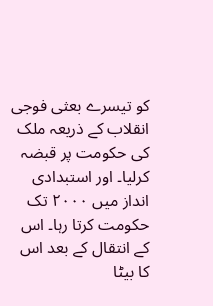کو تیسرے بعثی فوجی انقلاب کے ذریعہ ملک کی حکومت پر قبضہ کرلیا۔ اور استبدادی انداز میں ۲۰۰۰ تک حکومت کرتا رہا۔ اس کے انتقال کے بعد اس کا بیٹا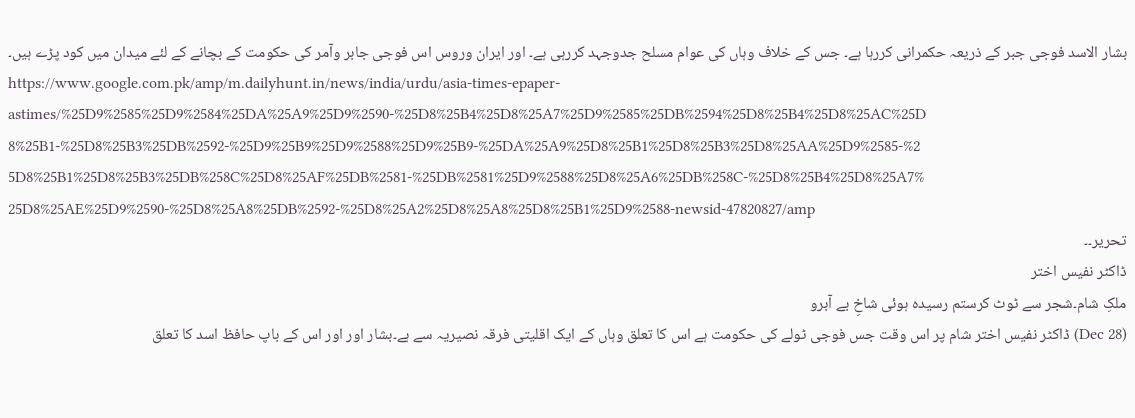بشار الاسد فوجی جبر کے ذریعہ حکمرانی کررہا ہے۔ جس کے خلاف وہاں کی عوام مسلح جدوجہد کررہی ہے۔ اور ایران وروس اس فوجی جابر وآمر کی حکومت کے بچانے کے لئے میدان میں کود پڑے ہیں۔
https://www.google.com.pk/amp/m.dailyhunt.in/news/india/urdu/asia-times-epaper-astimes/%25D9%2585%25D9%2584%25DA%25A9%25D9%2590-%25D8%25B4%25D8%25A7%25D9%2585%25DB%2594%25D8%25B4%25D8%25AC%25D8%25B1-%25D8%25B3%25DB%2592-%25D9%25B9%25D9%2588%25D9%25B9-%25DA%25A9%25D8%25B1%25D8%25B3%25D8%25AA%25D9%2585-%25D8%25B1%25D8%25B3%25DB%258C%25D8%25AF%25DB%2581-%25DB%2581%25D9%2588%25D8%25A6%25DB%258C-%25D8%25B4%25D8%25A7%25D8%25AE%25D9%2590-%25D8%25A8%25DB%2592-%25D8%25A2%25D8%25A8%25D8%25B1%25D9%2588-newsid-47820827/amp
تحریر۔۔
ڈاکٹر نفیس اختر
ملکِ شام۔شجر سے ٹوٹ کرستم رسیدہ ہوئی شاخِ بے آبرو
(28 Dec) ڈاکٹر نفیس اختر شام پر اس وقت جس فوجی ٹولے کی حکومت ہے اس کا تعلق وہاں کے ایک اقلیتی فرقہ نصیریہ سے ہے۔بشار اور اور اس کے باپ حافظ اسد کا تعلق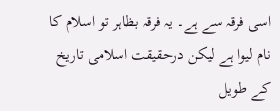اسی فرقہ سے ہے۔ یہ فرقہ بظاہر تو اسلام کا نام لیوا ہے لیکن درحقیقت اسلامی تاریخ کے طویل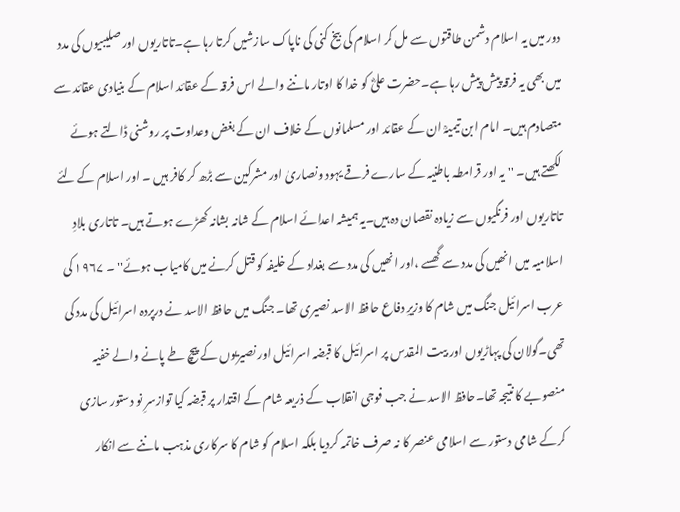دور میں یہ اسلام دشمن طاقتوں سے مل کر اسلام کی بیخ کنی کی ناپاک سازشیں کرتا رہا ہے۔تاتاریوں اور صلیبیوں کی مدد میں بھی یہ فرقہ پیش پیش رہا ہے۔حضرت علیؓ کو خدا کا اوتار ماننے والے اس فرقہ کے عقائد اسلام کے بنیادی عقائد سے متصادم ہیں۔ امام ابن تیمیہؒ ان کے عقائد اور مسلمانوں کے خلاف ان کے بغض وعداوت پر روشنی ڈالتے ہوئے لکھتے ہیں۔ '' یہ اور قرامطہ باطنیہ کے سارے فرقے یہود ونصاریٰ اور مشرکین سے بڑھ کر کافر ہیں ۔ اور اسلام کے لئے تاتاریوں اور فرنگیوں سے زیادہ نقصان دہ ہیں۔یہ ہمیشہ اعدائے اسلام کے شانہ بشانہ کھڑے ہوتے ہیں۔ تاتاری بلادِ اسلامیہ میں انھیں کی مدد سے گھسے ،اور انھیں کی مدد سے بغداد کے خلیفہ کو قتل کرنے میں کامیاب ہوئے'' ۔ ۱۹۶۷ کی عرب اسرائیل جنگ میں شام کا وزیرِ دفاع حافظ الاسد نصیری تھا۔ جنگ میں حافظ الاسد نے درپردہ اسرائیل کی مدد کی تھی۔گولان کی پہاڑیوں اور بیت المقدس پر اسرائیل کا قبضہ اسرائیل اور نصیریوں کے پیچ طے پانے والے خفیہ منصوبے کا نتیجہ تھا۔حافظ الاسد نے جب فوجی انقلاب کے ذریعہ شام کے اقتدار پر قبضہ کیا توازسرِ نو دستور سازی کرکے شامی دستور سے اسلامی عنصر کا نہ صرف خاتمہ کردیا بلکہ اسلام کو شام کا سرکاری مذہب ماننے سے انکار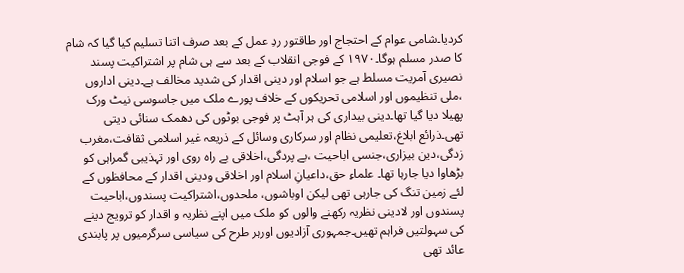کردیا۔شامی عوام کے احتجاج اور طاقتور ردِ عمل کے بعد صرف اتنا تسلیم کیا گیا کہ شام کا صدر مسلم ہوگا۔۱۹۷۰ کے فوجی انقلاب کے بعد سے ہی شام پر اشتراکیت پسند نصیری آمریت مسلط ہے جو اسلام اور دینی اقدار کی شدید مخالف ہے۔دینی اداروں ،ملی تنظیموں اور اسلامی تحریکوں کے خلاف پورے ملک میں جاسوسی نیٹ ورک پھیلا دیا گیا تھا۔دینی بیداری کی ہر آہٹ پر فوجی بوٹوں کی دھمک سنائی دیتی تھی۔ذرائع ابلاغ،تعلیمی نظام اور سرکاری وسائل کے ذریعہ غیر اسلامی ثقافت،مغرب زدگی،دین بیزاری،جنسی اباحیت ،بے پردگی،اخلاقی بے راہ روی اور تہذیبی گمراہی کو بڑھاوا دیا جارہا تھا۔ علماءِ حق،داعیانِ اسلام اور اخلاقی ودینی اقدار کے محافظوں کے لئے زمین تنگ کی جارہی تھی لیکن اوباشوں، ملحدوں،اشتراکیت پسندوں،اباحیت پسندوں اور لادینی نظریہ رکھنے والوں کو ملک میں اپنے نظریہ و اقدار کو ترویج دینے کی سہولتیں فراہم تھیں۔جمہوری آزادیوں اورہر طرح کی سیاسی سرگرمیوں پر پابندی عائد تھی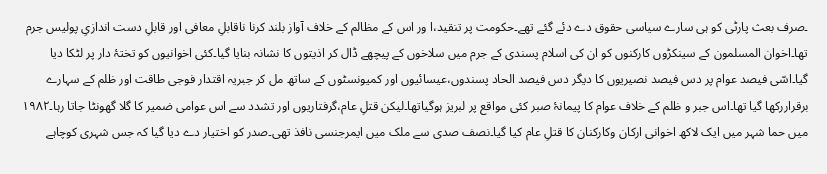۔صرف بعث پارٹی کو ہی سارے سیاسی حقوق دے دئے گئے تھے۔حکومت پر تنقید،ا ور اس کے مظالم کے خلاف آواز بلند کرنا ناقابلِ معافی اور قابلِ دست اندازیِ پولیس جرم تھا۔اخوان المسلمون کے سینکڑوں کارکنوں کو ان کی اسلام پسندی کے جرم میں سلاخوں کے پیچھے ڈال کر اذیتوں کا نشانہ بنایا گیا۔کئی اخوانیوں کو تختۂ دار پر لٹکا دیا گیا۔اسّی فیصد عوام پر دس فیصد نصیریوں کا دیگر دس فیصد الحاد پسندوں،عیسائیوں اور کمیونسٹوں کے ساتھ مل کر جبریہ اقتدار فوجی طاقت اور ظلم کے سہارے برقراررکھا گیا تھا۔اس جبر و ظلم کے خلاف عوام کا پیمانۂ صبر کئی مواقع پر لبریز ہوگیاتھا۔لیکن قتلِ عام،گرفتاریوں اور تشدد سے اس عوامی ضمیر کا گلا گھونٹا جاتا رہا۔۱۹۸۲ میں حما شہر میں ایک لاکھ اخوانی ارکان وکارکنان کا قتلِ عام کیا گیا۔نصف صدی سے ملک میں ایمرجنسی نافذ تھی۔صدر کو اختیار دے دیا گیا کہ جس شہری کوچاہے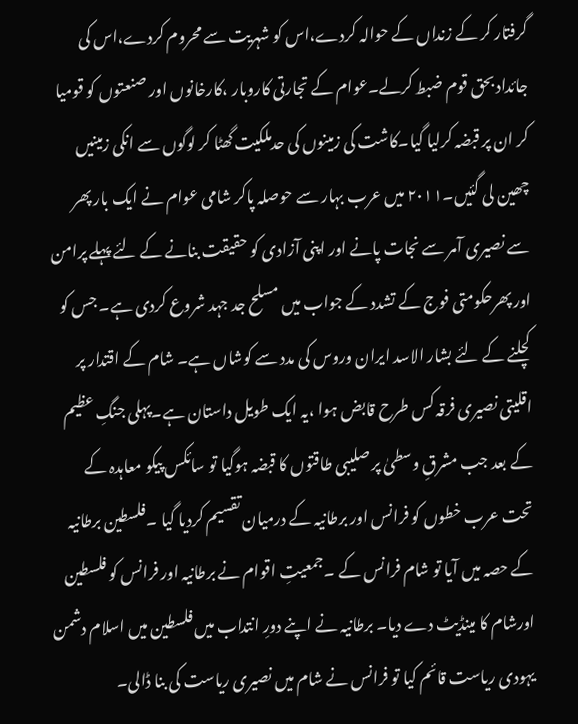گرفتار کر کے زنداں کے حوالہ کردے،اس کو شہریت سے محروم کردے،اس کی جائداد بحق قوم ضبط کرلے۔عوام کے تجارتی کاروبار ،کارخانوں اور صنعتوں کو قومیا کر ان پر قبضہ کرلیا گیا۔کاشت کی زمینوں کی حدملکیت گھٹا کر لوگوں سے انکی زمینیں چھین لی گئیں۔۲۰۱۱ میں عرب بہار سے حوصلہ پاکر شامی عوام نے ایک بار پھر سے نصیری آمر سے نجات پانے اور اپنی آزادی کو حقیقت بنانے کے لئے پہلے پرامن اور پھرحکومتی فوج کے تشدد کے جواب میں مسلح جد جہد شروع کردی ہے۔ جس کو کچلنے کے لئے بشار الاسد ایران وروس کی مدد سے کوشاں ہے۔ شام کے اقتدار پر اقلیتی نصیری فرقہ کس طرح قابض ہوا ،یہ ایک طویل داستان ہے۔پہلی جنگِ عظیم کے بعد جب مشرقِ وسطیٰ پر صلیبی طاقتوں کا قبضہ ہوگیا تو سائکس پیکو معاہدہ کے تحت عرب خطوں کو فرانس اور برطانیہ کے درمیان تقسیم کردیا گیا ۔فلسطین برطانیہ کے حصہ میں آیا تو شام فرانس کے ۔جمعیتِ اقوام نے برطانیہ اور فرانس کو فلسطین اورشام کا مینڈیٹ دے دیا۔ برطانیہ نے اپنے دورِ انتداب میں فلسطین میں اسلام دشمن یہودی ریاست قائم کیا تو فرانس نے شام میں نصیری ریاست کی بنا ڈالی۔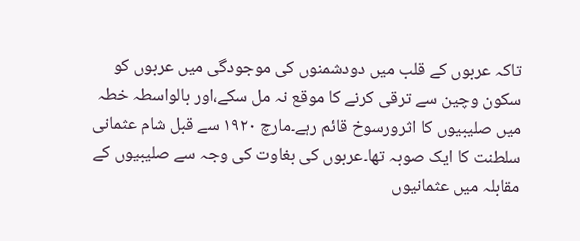تاکہ عربوں کے قلب میں دودشمنوں کی موجودگی میں عربوں کو سکون وچین سے ترقی کرنے کا موقع نہ مل سکے،اور بالواسطہ خطہ میں صلیبیوں کا اثرورسوخ قائم رہے۔مارچ ۱۹۲۰ سے قبل شام عثمانی سلطنت کا ایک صوبہ تھا۔عربوں کی بغاوت کی وجہ سے صلیبیوں کے مقابلہ میں عثمانیوں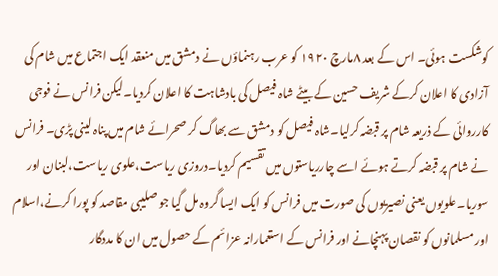کوشکست ہوئی۔ اس کے بعد ۸مارچ ۱۹۲۰ کو عرب رہنماؤں نے دمشق میں منعقد ایک اجتماع میں شام کی آزادی کا اعلان کرکے شریف حسین کے بیٹے شاہ فیصل کی بادشاہت کا اعلان کردیا۔لیکن فرانس نے فوجی کارروائی کے ذریعہ شام پر قبضہ کرلیا۔شاہ فیصل کو دمشق سے بھاگ کر صحرائے شام میں پناہ لینی پڑی۔ فرانس نے شام پر قبضہ کرتے ہوئے اسے چارریاستوں میں تقسیم کردیا۔دروزی ریاست،علوی ریاست،لبنان اور سوریا۔علویوں یعنی نصیریوں کی صورت میں فرانس کو ایک ایسا گروہ مل گیا جو صلیبی مقاصد کو پورا کرنے،اسلام اور مسلمانوں کو نقصان پہنچانے اور فرانس کے استعمارانہ عزائم کے حصول میں ان کا مددگار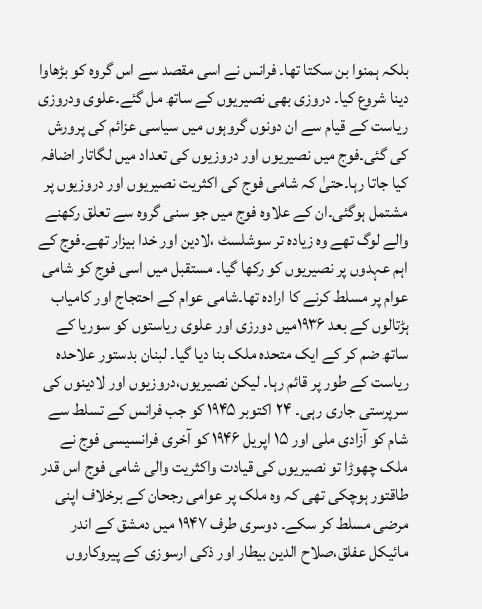بلکہ ہمنوا بن سکتا تھا۔ فرانس نے اسی مقصد سے اس گروہ کو بڑھاوا دینا شروع کیا۔ دروزی بھی نصیریوں کے ساتھ مل گئے۔علوی ودروزی ریاست کے قیام سے ان دونوں گروہوں میں سیاسی عزائم کی پرورش کی گئی۔فوج میں نصیریوں اور دروزیوں کی تعداد میں لگاتار اضافہ کیا جاتا رہا۔حتیٰ کہ شامی فوج کی اکثریت نصیریوں اور دروزیوں پر مشتمل ہوگئی۔ان کے علاوہ فوج میں جو سنی گروہ سے تعلق رکھنے والے لوگ تھے وہ زیادہ تر سوشلسٹ ،لادین اور خدا بیزار تھے۔فوج کے اہم عہدوں پر نصیریوں کو رکھا گیا۔ مستقبل میں اسی فوج کو شامی عوام پر مسلط کرنے کا ارادہ تھا۔شامی عوام کے احتجاج اور کامیاب ہڑتالوں کے بعد ۱۹۳۶میں دورزی اور علوی ریاستوں کو سوریا کے ساتھ ضم کر کے ایک متحدہ ملک بنا دیا گیا۔ لبنان بدستور علاحدہ ریاست کے طور پر قائم رہا۔ لیکن نصیریوں،دروزیوں اور لادینوں کی سرپرستی جاری رہی۔ ۲۴ اکتوبر ۱۹۴۵ کو جب فرانس کے تسلط سے شام کو آزادی ملی اور ۱۵ اپریل ۱۹۴۶ کو آخری فرانسیسی فوج نے ملک چھوڑا تو نصیریوں کی قیادت واکثریت والی شامی فوج اس قدر طاقتور ہوچکی تھی کہ وہ ملک پر عوامی رجحان کے برخلاف اپنی مرضی مسلط کر سکے۔ دوسری طرف ۱۹۴۷ میں دمشق کے اندر مائیکل عفلق،صلاح الدین بیطار اور ذکی ارسوزی کے پیروکاروں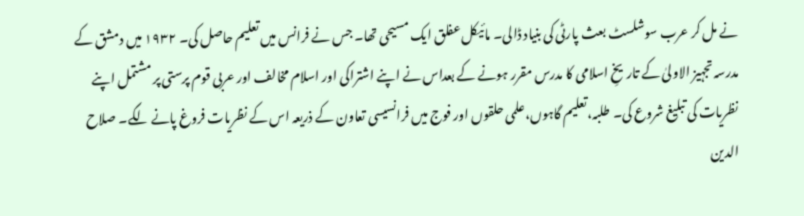نے مل کر عرب سوشلسٹ بعث پارٹی کی بنیاد ڈالی۔ مائیکل عفلق ایک مسیحی تھا۔ جس نے فرانس میں تعلیم حاصل کی۔ ۱۹۳۲ میں دمشق کے مدرسہ تجہیز الاولیٰ کے تاریخِ اسلامی کا مدرس مقرر ہونے کے بعداس نے اپنے اشتراکی اور اسلام مخالف اور عربی قوم پرستی پر مشتمل اپنے نظریات کی تبلیغ شروع کی۔ طلبہ،تعلیم گاہوں،علمی حلقوں اور فوج میں فرانسیسی تعاون کے ذریعہ اس کے نظریات فروغ پانے لگے۔ صلاح الدین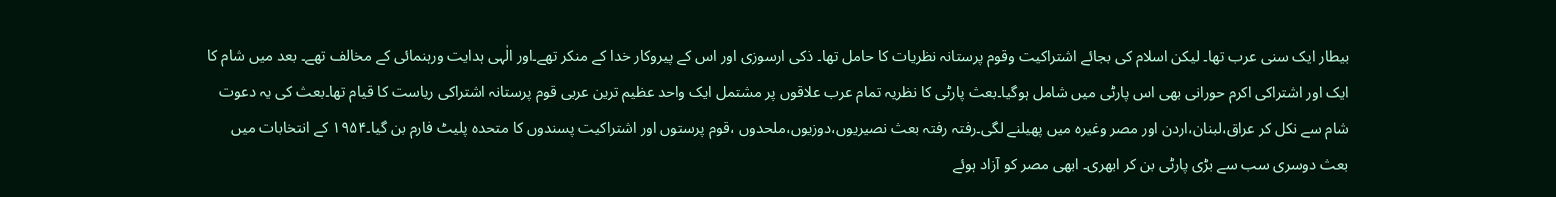بیطار ایک سنی عرب تھا۔ لیکن اسلام کی بجائے اشتراکیت وقوم پرستانہ نظریات کا حامل تھا۔ ذکی ارسوزی اور اس کے پیروکار خدا کے منکر تھے۔اور الٰہی ہدایت ورہنمائی کے مخالف تھے۔ بعد میں شام کا ایک اور اشتراکی اکرم حورانی بھی اس پارٹی میں شامل ہوگیا۔بعث پارٹی کا نظریہ تمام عرب علاقوں پر مشتمل ایک واحد عظیم ترین عربی قوم پرستانہ اشتراکی ریاست کا قیام تھا۔بعث کی یہ دعوت شام سے نکل کر عراق،لبنان،اردن اور مصر وغیرہ میں پھیلنے لگی۔رفتہ رفتہ بعث نصیریوں،دوزیوں،ملحدوں ،قوم پرستوں اور اشتراکیت پسندوں کا متحدہ پلیٹ فارم بن گیا۔۱۹۵۴ کے انتخابات میں بعث دوسری سب سے بڑی پارٹی بن کر ابھری۔ ابھی مصر کو آزاد ہوئے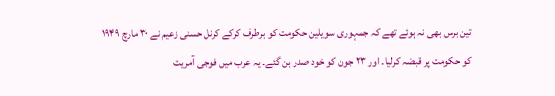تین برس بھی نہ ہوئے تھے کہ جمہوری سویلین حکومت کو برطرف کرکے کرنل حسنی زعیم نے ۳۰ مارچ ۱۹۴۹ کو حکومت پر قبضہ کرلیا۔ اور ۲۳ جون کو خود صدر بن گئے۔ یہ عرب میں فوجی آمریت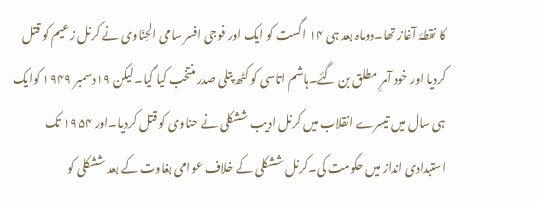کا نقطۂ آغاز تھا۔دوماہ بعد ہی ۱۴ اگست کو ایک اور فوجی افسر سامی الحِنّاوی نے کرنل زعیم کو قتل کردیا اور خود آمرِ مطلق بن گئے۔ہاشم اتاسی کو کٹھ پتلی صدر منتخب کیا گیا۔لیکن ۱۹دسمبر ۱۹۴۹ کوایک ہی سال میں تیسرے انقلاب میں کرنل ادیب ششکلی نے حناوی کو قتل کردیا۔اور ۱۹۵۴ تک استبدادی انداز میں حکومت کی۔کرنل ششکلی کے خلاف عوامی بغاوت کے بعد ششکلی کو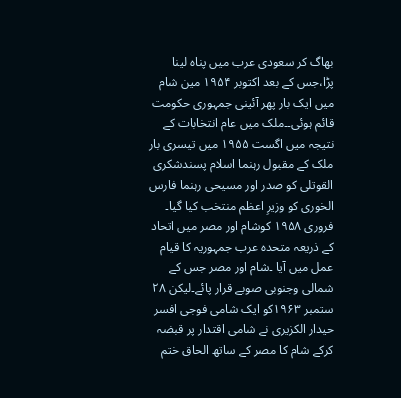بھاگ کر سعودی عرب میں پناہ لینا پڑا،جس کے بعد اکتوبر ۱۹۵۴ مین شام میں ایک بار پھر آئینی جمہوری حکومت قائم ہوئی۔۔ملک میں عام انتخابات کے نتیجہ میں اگست ۱۹۵۵ میں تیسری بار ملک کے مقبول رہنما اسلام پسندشکری القوتلی کو صدر اور مسیحی رہنما فارس الخوری کو وزیرِ اعظم منتخب کیا گیا۔ فروری ۱۹۵۸ کوشام اور مصر میں اتحاد کے ذریعہ متحدہ عرب جمہوریہ کا قیام عمل میں آیا ۔شام اور مصر جس کے شمالی وجنوبی صوبے قرار پائے۔لیکن ۲۸ ستمبر ۱۹۶۳کو ایک شامی فوجی افسر حیدار الکزیری نے شامی اقتدار پر قبضہ کرکے شام کا مصر کے ساتھ الحاق ختم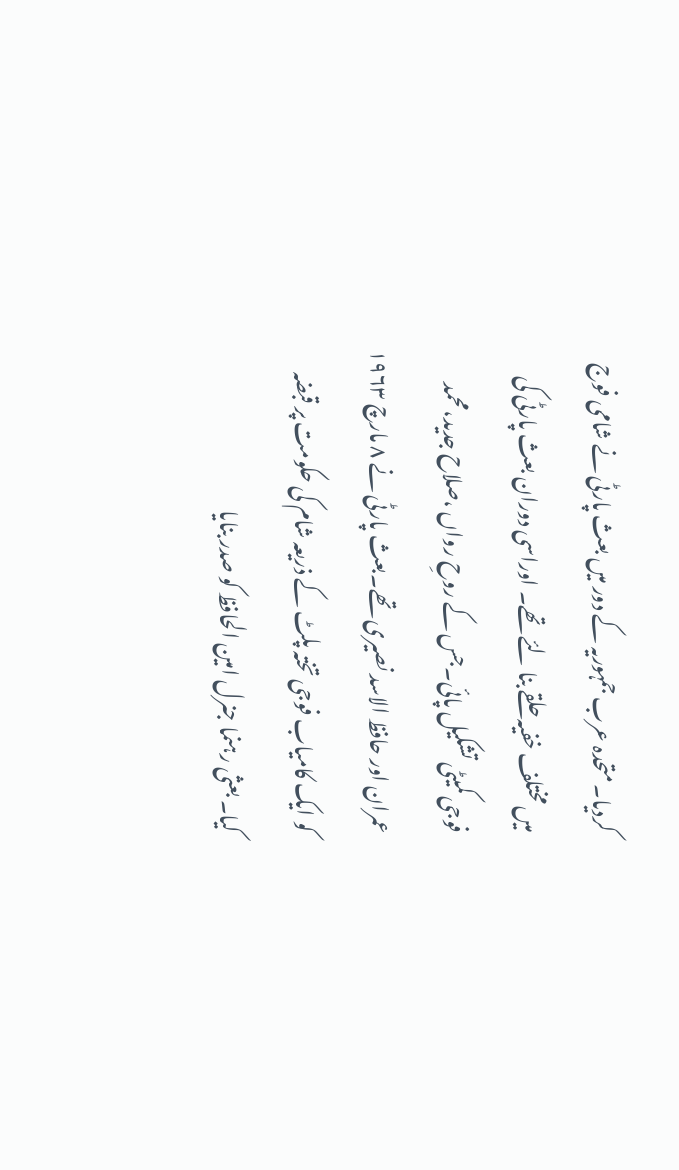کردیا۔ متحدہ عرب جمہوریہ کے دور میں بعث پارٹی نے شامی فوج میں مختلف خفیہ حلقے بنا لئے تھے۔ اوراسی دوران بعث پارٹی کی فوجی کمیٹی تشکیل پائی۔جس کے روحِ رواں ،صلاح جدید،محمد عمران اور حافظ الاسد نصیری تھے۔بعث پارٹی نے ۸ مارچ ۱۹۶۳ کو ایک کامیاب فوجی تختہ پلٹ کے ذریعہ شام کی حکومت پر قبضہ کیا۔ بعثی رہنما جنرل امین الحافظ کو صدر بنایا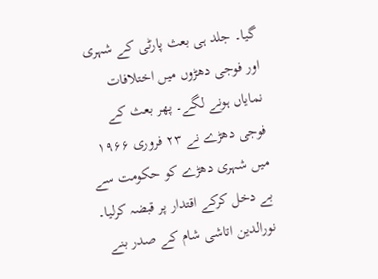گیا۔ جلد ہی بعث پارٹی کے شہری اور فوجی دھڑوں میں اختلافات نمایاں ہونے لگے۔ پھر بعث کے فوجی دھڑے نے ۲۳ فروری ۱۹۶۶ میں شہری دھڑے کو حکومت سے بے دخل کرکے اقتدار پر قبضہ کرلیا۔ نورالدین اتاشی شام کے صدر بنے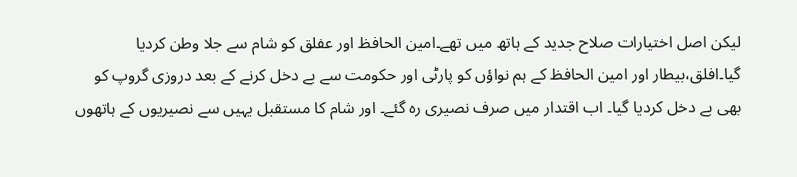لیکن اصل اختیارات صلاح جدید کے ہاتھ میں تھے۔امین الحافظ اور عفلق کو شام سے جلا وطن کردیا گیا۔افلق،بیطار اور امین الحافظ کے ہم نواؤں کو پارٹی اور حکومت سے بے دخل کرنے کے بعد دروزی گروپ کو بھی بے دخل کردیا گیا۔ اب اقتدار میں صرف نصیری رہ گئے۔ اور شام کا مستقبل یہیں سے نصیریوں کے ہاتھوں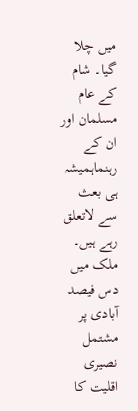میں چلا گیا۔ شام کے عام مسلمان اور ان کے رہنماہمیشہ ہی بعث سے لاتعلق رہے ہیں۔ ملک میں دس فیصد آبادی پر مشتمل نصیری اقلیت کا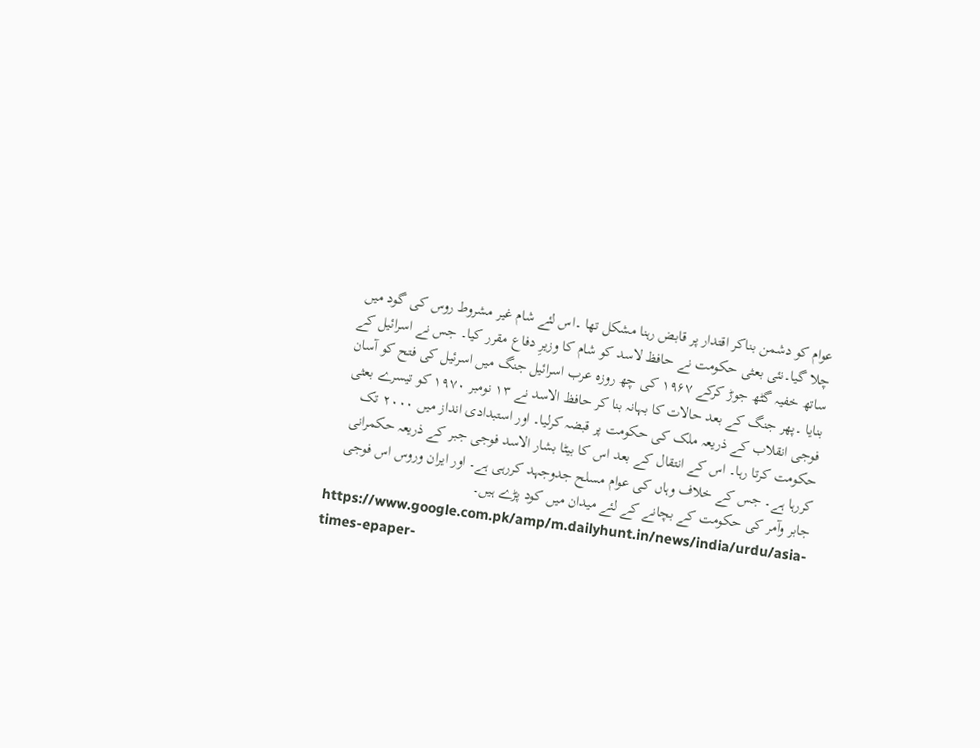عوام کو دشمن بناکر اقتدار پر قابض رہنا مشکل تھا ۔اس لئے شام غیر مشروط روس کی گود میں چلا گیا۔نئی بعثی حکومت نے حافظ لاسد کو شام کا وزیرِ دفاع مقرر کیا۔ جس نے اسرائیل کے ساتھ خفیہ گٹھ جوڑ کرکے ۱۹۶۷ کی چھ روزہ عرب اسرائیل جنگ میں اسرئیل کی فتح کو آسان بنایا ۔پھر جنگ کے بعد حالات کا بہانہ بنا کر حافظ الاسد نے ۱۳ نومبر ۱۹۷۰ کو تیسرے بعثی فوجی انقلاب کے ذریعہ ملک کی حکومت پر قبضہ کرلیا۔ اور استبدادی انداز میں ۲۰۰۰ تک حکومت کرتا رہا۔ اس کے انتقال کے بعد اس کا بیٹا بشار الاسد فوجی جبر کے ذریعہ حکمرانی کررہا ہے۔ جس کے خلاف وہاں کی عوام مسلح جدوجہد کررہی ہے۔ اور ایران وروس اس فوجی جابر وآمر کی حکومت کے بچانے کے لئے میدان میں کود پڑے ہیں۔
https://www.google.com.pk/amp/m.dailyhunt.in/news/india/urdu/asia-times-epaper-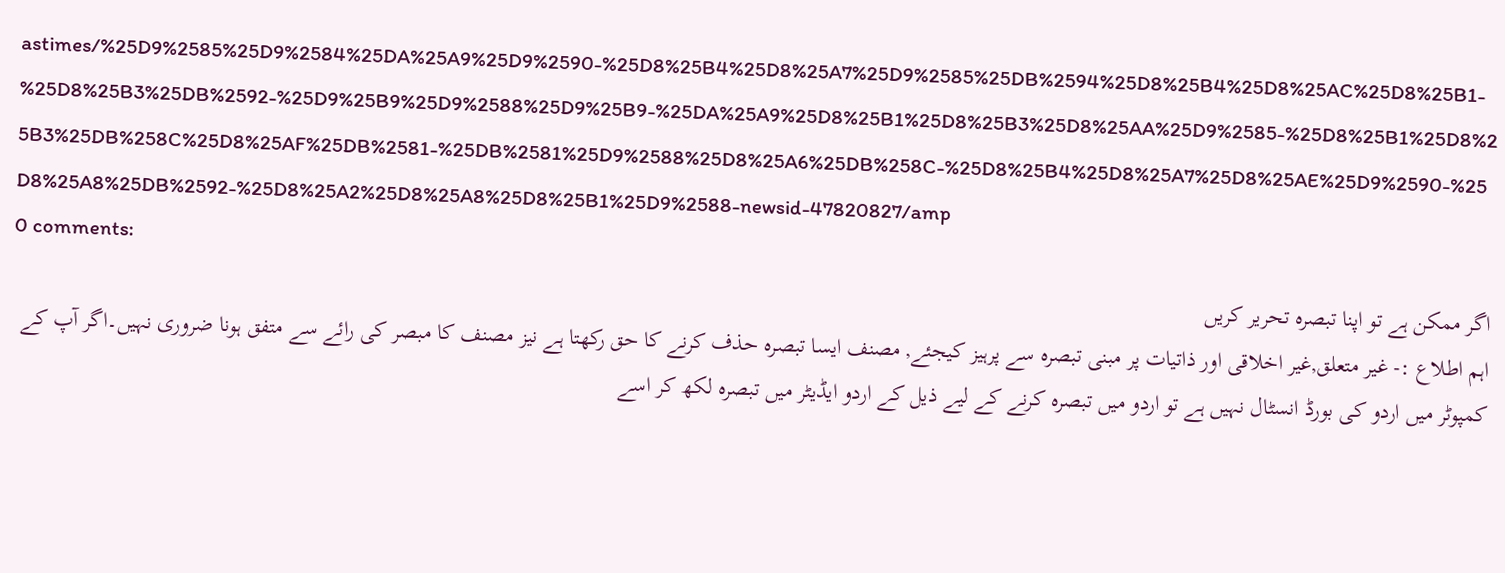astimes/%25D9%2585%25D9%2584%25DA%25A9%25D9%2590-%25D8%25B4%25D8%25A7%25D9%2585%25DB%2594%25D8%25B4%25D8%25AC%25D8%25B1-%25D8%25B3%25DB%2592-%25D9%25B9%25D9%2588%25D9%25B9-%25DA%25A9%25D8%25B1%25D8%25B3%25D8%25AA%25D9%2585-%25D8%25B1%25D8%25B3%25DB%258C%25D8%25AF%25DB%2581-%25DB%2581%25D9%2588%25D8%25A6%25DB%258C-%25D8%25B4%25D8%25A7%25D8%25AE%25D9%2590-%25D8%25A8%25DB%2592-%25D8%25A2%25D8%25A8%25D8%25B1%25D9%2588-newsid-47820827/amp
0 comments:
اگر ممکن ہے تو اپنا تبصرہ تحریر کریں
اہم اطلاع :- غیر متعلق,غیر اخلاقی اور ذاتیات پر مبنی تبصرہ سے پرہیز کیجئے, مصنف ایسا تبصرہ حذف کرنے کا حق رکھتا ہے نیز مصنف کا مبصر کی رائے سے متفق ہونا ضروری نہیں۔اگر آپ کے کمپوٹر میں اردو کی بورڈ انسٹال نہیں ہے تو اردو میں تبصرہ کرنے کے لیے ذیل کے اردو ایڈیٹر میں تبصرہ لکھ کر اسے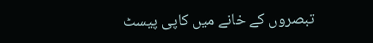تبصروں کے خانے میں کاپی پیسٹ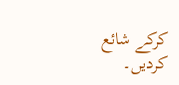کرکے شائع کردیں۔